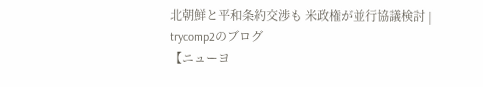北朝鮮と平和条約交渉も 米政権が並行協議検討 | trycomp2のブログ
【ニューヨ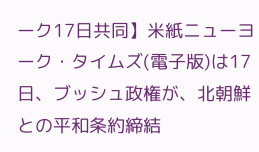ーク17日共同】米紙ニューヨーク・タイムズ(電子版)は17日、ブッシュ政権が、北朝鮮との平和条約締結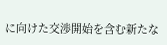に向けた交渉開始を含む新たな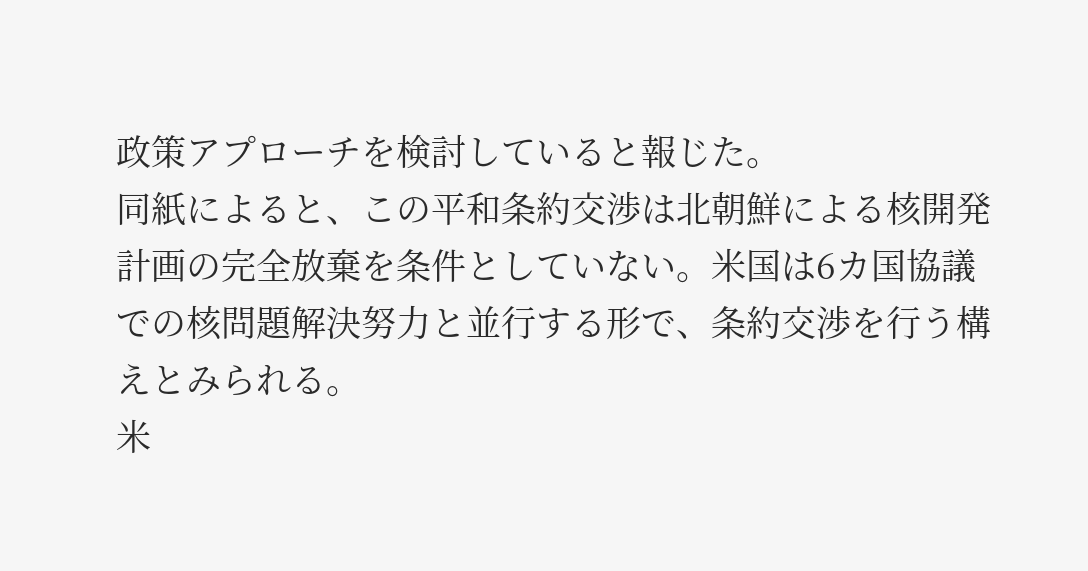政策アプローチを検討していると報じた。
同紙によると、この平和条約交渉は北朝鮮による核開発計画の完全放棄を条件としていない。米国は6カ国協議での核問題解決努力と並行する形で、条約交渉を行う構えとみられる。
米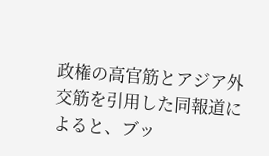政権の高官筋とアジア外交筋を引用した同報道によると、ブッ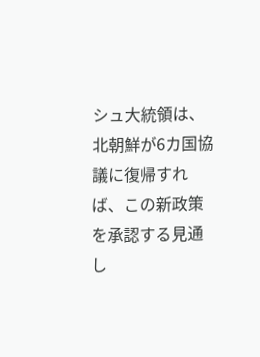シュ大統領は、北朝鮮が6カ国協議に復帰すれば、この新政策を承認する見通し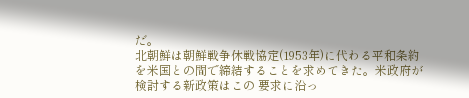だ。
北朝鮮は朝鮮戦争休戦協定(1953年)に代わる平和条約を米国との間で締結することを求めてきた。米政府が検討する新政策はこの 要求に沿っ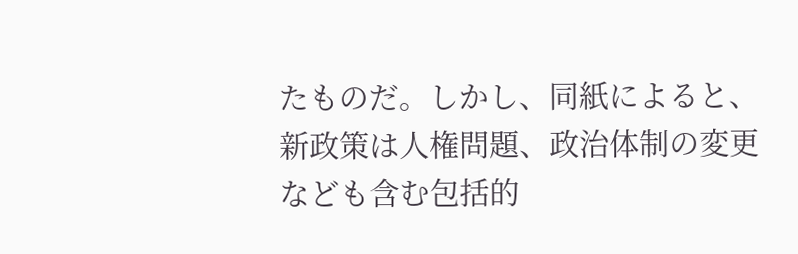たものだ。しかし、同紙によると、新政策は人権問題、政治体制の変更なども含む包括的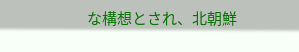な構想とされ、北朝鮮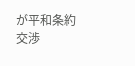が平和条約交渉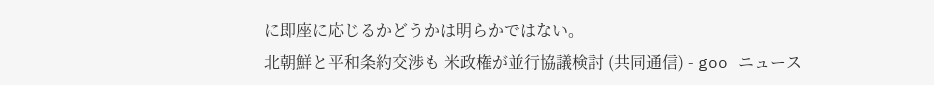に即座に応じるかどうかは明らかではない。
北朝鮮と平和条約交渉も 米政権が並行協議検討 (共同通信) - goo ニュース